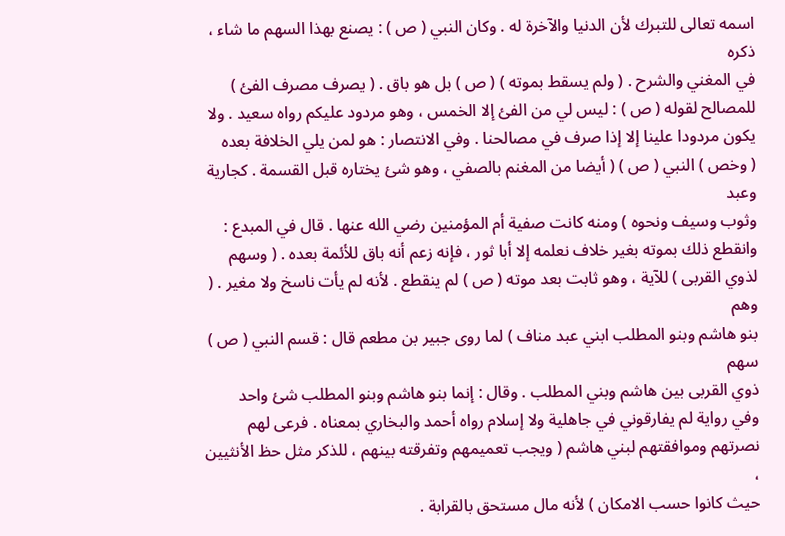اسمه تعالى للتبرك لأن الدنيا والآخرة له . وكان النبي ( ص ) : يصنع بهذا السهم ما شاء ، ذكره
في المغني والشرح . ( ولم يسقط بموته ) ( ص ) بل هو باق . ( يصرف مصرف الفئ )
للمصالح لقوله ( ص ) : ليس لي من الفئ إلا الخمس ، وهو مردود عليكم رواه سعيد . ولا
يكون مردودا علينا إلا إذا صرف في مصالحنا . وفي الانتصار : هو لمن يلي الخلافة بعده
( وخص ) النبي ( ص ) ( أيضا من المغنم بالصفي ، وهو شئ يختاره قبل القسمة . كجارية وعبد
وثوب وسيف ونحوه ) ومنه كانت صفية أم المؤمنين رضي الله عنها . قال في المبدع :
وانقطع ذلك بموته بغير خلاف نعلمه إلا أبا ثور ، فإنه زعم أنه باق للأئمة بعده . ( وسهم
لذوي القربى ) للآية ، وهو ثابت بعد موته ( ص ) لم ينقطع . لأنه لم يأت ناسخ ولا مغير . ( وهم
بنو هاشم وبنو المطلب ابني عبد مناف ) لما روى جبير بن مطعم قال : قسم النبي ( ص ) سهم
ذوي القربى بين هاشم وبني المطلب . وقال : إنما بنو هاشم وبنو المطلب شئ واحد
وفي رواية لم يفارقوني في جاهلية ولا إسلام رواه أحمد والبخاري بمعناه . فرعى لهم
نصرتهم وموافقتهم لبني هاشم ( ويجب تعميمهم وتفرقته بينهم ، للذكر مثل حظ الأنثيين ،
حيث كانوا حسب الامكان ) لأنه مال مستحق بالقرابة .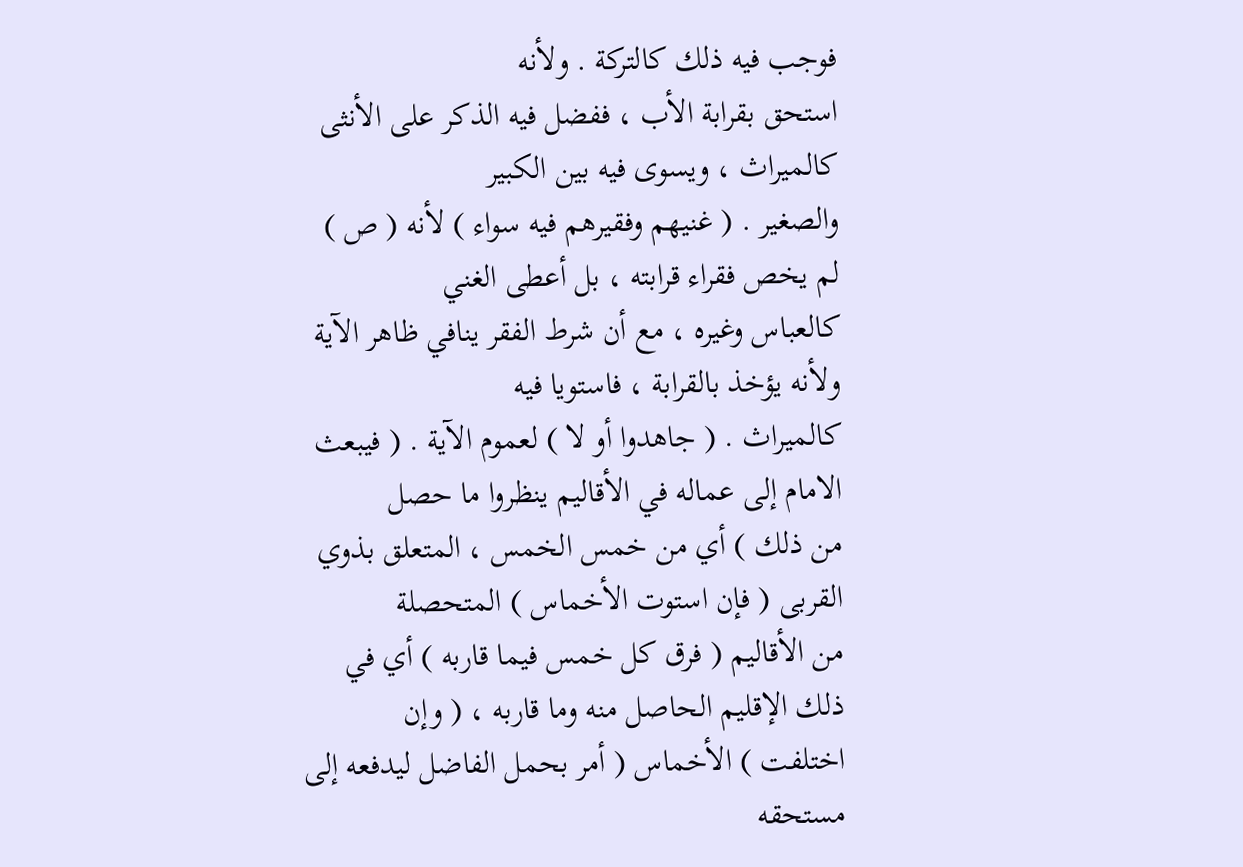فوجب فيه ذلك كالتركة . ولأنه
استحق بقرابة الأب ، ففضل فيه الذكر على الأنثى كالميراث ، ويسوى فيه بين الكبير
والصغير . ( غنيهم وفقيرهم فيه سواء ) لأنه ( ص ) لم يخص فقراء قرابته ، بل أعطى الغني
كالعباس وغيره ، مع أن شرط الفقر ينافي ظاهر الآية ولأنه يؤخذ بالقرابة ، فاستويا فيه
كالميراث . ( جاهدوا أو لا ) لعموم الآية . ( فيبعث الامام إلى عماله في الأقاليم ينظروا ما حصل
من ذلك ) أي من خمس الخمس ، المتعلق بذوي القربى ( فإن استوت الأخماس ) المتحصلة
من الأقاليم ( فرق كل خمس فيما قاربه ) أي في ذلك الإقليم الحاصل منه وما قاربه ، ( وإن
اختلفت ) الأخماس ( أمر بحمل الفاضل ليدفعه إلى مستحقه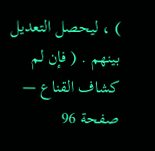) ، ليحصل التعديل بينهم . ( فإن لم
كشاف القناع — صفحة 96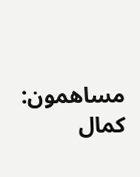مساهمون: كمال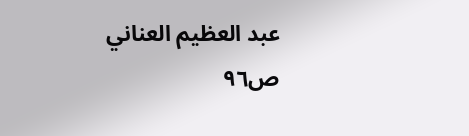عبد العظيم العناني
ص٩٦